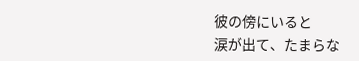彼の傍にいると
涙が出て、たまらな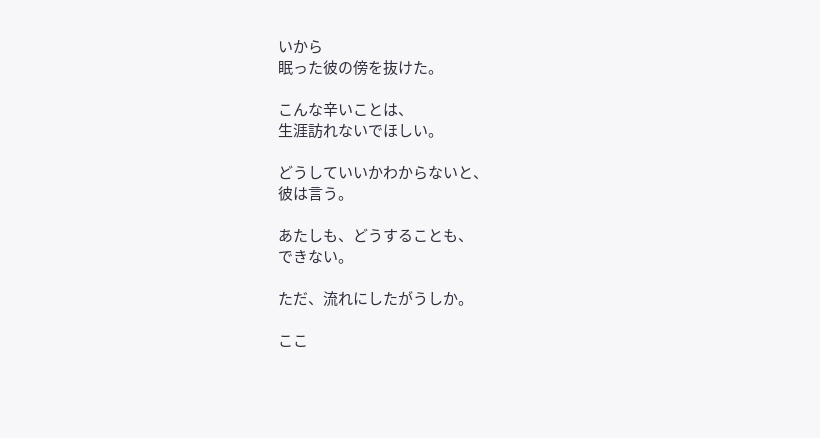いから
眠った彼の傍を抜けた。

こんな辛いことは、
生涯訪れないでほしい。

どうしていいかわからないと、
彼は言う。

あたしも、どうすることも、
できない。

ただ、流れにしたがうしか。

ここ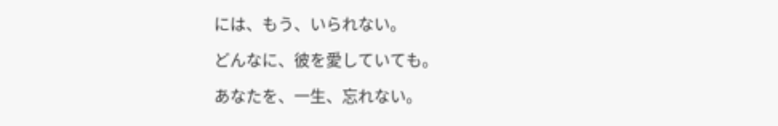には、もう、いられない。

どんなに、彼を愛していても。

あなたを、一生、忘れない。